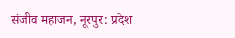संजीव महाजन, नूरपुर: प्रदेश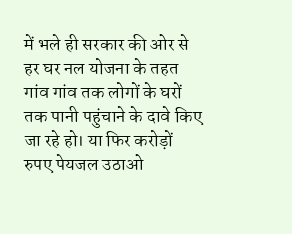में भले ही सरकार की ओर से हर घर नल योजना के तहत गांव गांव तक लोगों के घरों तक पानी पहुंचाने के दावे किए जा रहे हो। या फिर करोड़ों रुपए पेयजल उठाओ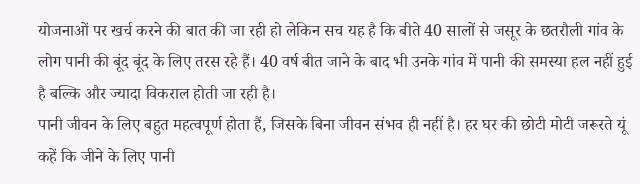योजनाओं पर खर्च करने की बात की जा रही हो लेकिन सच यह है कि बीते 40 सालों से जसूर के छतरौली गांव के लोग पानी की बूंद बूंद के लिए तरस रहे हैं। 40 वर्ष बीत जाने के बाद भी उनके गांव में पानी की समस्या हल नहीं हुई है बल्कि और ज्यादा विकराल होती जा रही है।
पानी जीवन के लिए बहुत महत्वपूर्ण होता हैं, जिसके बिना जीवन संभव ही नहीं है। हर घर की छोटी मोटी जरूरते यूं कहें कि जीने के लिए पानी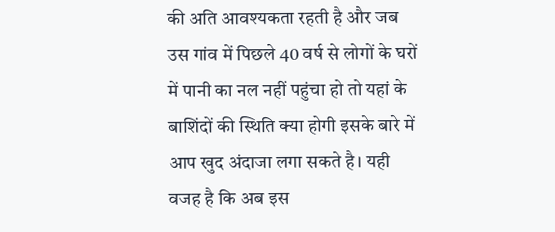की अति आवश्यकता रहती है और जब उस गांव में पिछले 40 वर्ष से लोगों के घरों में पानी का नल नहीं पहुंचा हो तो यहां के बाशिंदों की स्थिति क्या होगी इसके बारे में आप खुद अंदाजा लगा सकते है। यही वजह है कि अब इस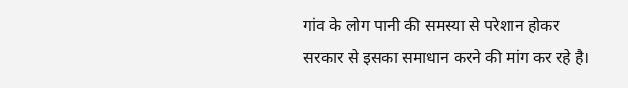गांव के लोग पानी की समस्या से परेशान होकर सरकार से इसका समाधान करने की मांग कर रहे है।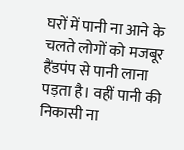घरों में पानी ना आने के चलते लोगों को मजबूर हैंडपंप से पानी लाना पड़ता है। वहीं पानी की निकासी ना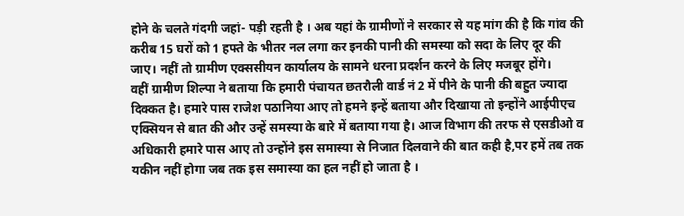होने के चलते गंदगी जहां- पड़ी रहती है । अब यहां के ग्रामीणों ने सरकार से यह मांग की है कि गांव की करीब 15 घरों को 1 हफ्ते के भीतर नल लगा कर इनकी पानी की समस्या को सदा के लिए दूर की जाए। नहीं तो ग्रामीण एक्ससीयन कार्यालय के सामने धरना प्रदर्शन करने के लिए मजबूर होंगे।
वहीं ग्रामीण शिल्पा ने बताया कि हमारी पंचायत छतरौली वार्ड नं 2 में पीने के पानी की बहुत ज्यादा दिक्कत है। हमारे पास राजेश पठानिया आए तो हमने इन्हें बताया और दिखाया तो इन्होंने आईपीएच एक्सियन से बात की और उन्हें समस्या के बारे में बताया गया है। आज विभाग की तरफ से एसडीओ व अधिकारी हमारे पास आए तो उन्होंने इस समास्या से निजात दिलवाने की बात कही है,पर हमें तब तक यकीन नहीं होगा जब तक इस समास्या का हल नहीं हो जाता है ।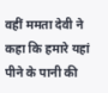वहीं ममता देवी ने कहा कि हमारे यहां पीने के पानी की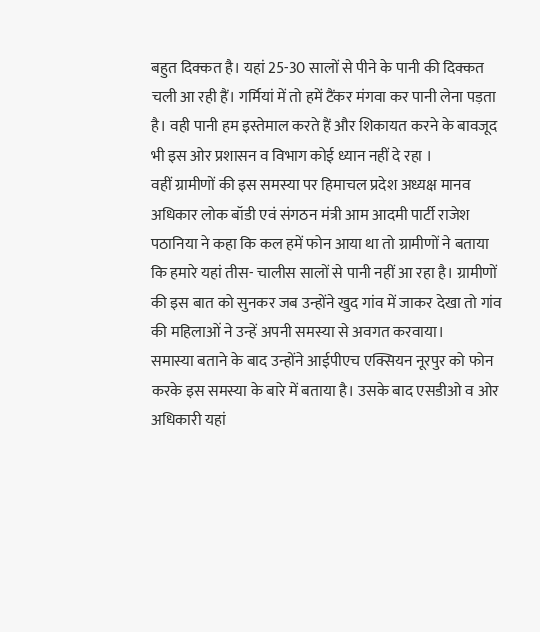बहुत दिक्कत है। यहां 25-30 सालों से पीने के पानी की दिक्कत चली आ रही हैं। गर्मियां में तो हमें टैंकर मंगवा कर पानी लेना पड़ता है। वही पानी हम इस्तेमाल करते हैं और शिकायत करने के बावजूद भी इस ओर प्रशासन व विभाग कोई ध्यान नहीं दे रहा ।
वहीं ग्रामीणों की इस समस्या पर हिमाचल प्रदेश अध्यक्ष मानव अधिकार लोक बॉडी एवं संगठन मंत्री आम आदमी पार्टी राजेश पठानिया ने कहा कि कल हमें फोन आया था तो ग्रामीणों ने बताया कि हमारे यहां तीस- चालीस सालों से पानी नहीं आ रहा है। ग्रामीणों की इस बात को सुनकर जब उन्होंने खुद गांव में जाकर देखा तो गांव की महिलाओं ने उन्हें अपनी समस्या से अवगत करवाया।
समास्या बताने के बाद उन्होंने आईपीएच एक्सियन नूरपुर को फोन करके इस समस्या के बारे में बताया है। उसके बाद एसडीओ व ओर अधिकारी यहां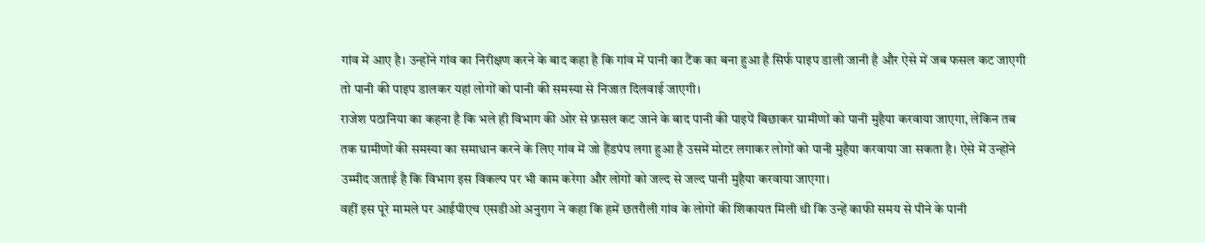गांव में आए है। उन्होंने गांव का निरीक्षण करने के बाद कहा है कि गांव में पानी का टैंक का बना हुआ है सिर्फ पाइप डाली जानी है और ऐसे में जब फसल कट जाएगी तो पानी की पाइप डालकर यहां लोगों को पानी की समस्या से निजात दिलवाई जाएगी।
राजेश पठानिया का कहना है कि भले ही विभाग की ओर से फ़सल कट जाने के बाद पानी की पाइपें बिछाकर ग्रामीणों को पानी मुहैया करवाया जाएगा, लेकिन तब तक ग्रामीणों की समस्या का समाधान करने के लिए गांव में जो हैंडपंप लगा हुआ है उसमें मोटर लगाकर लोगों को पानी मुहैया करवाया जा सकता है। ऐसे में उन्होंने उम्मीद जताई है कि विभाग इस विकल्प पर भी काम करेगा और लोगों को जल्द से जल्द पानी मुहैया करवाया जाएगा।
वहीं इस पूरे मामले पर आईपीएच एसडीओ अनुराग ने कहा कि हमें छतरौली गांव के लोगों की शिकायत मिली थी कि उन्हें काफी समय से पीने के पानी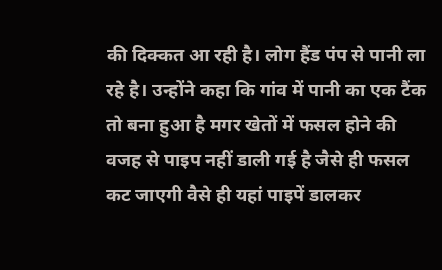की दिक्कत आ रही है। लोग हैंड पंप से पानी ला रहे है। उन्होंने कहा कि गांव में पानी का एक टैंक तो बना हुआ है मगर खेतों में फसल होने की वजह से पाइप नहीं डाली गई है जैसे ही फसल कट जाएगी वैसे ही यहां पाइपें डालकर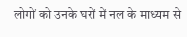लोगों को उनके घरों में नल के माध्यम से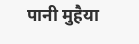पानी मुहैया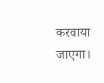करवाया जाएगा।